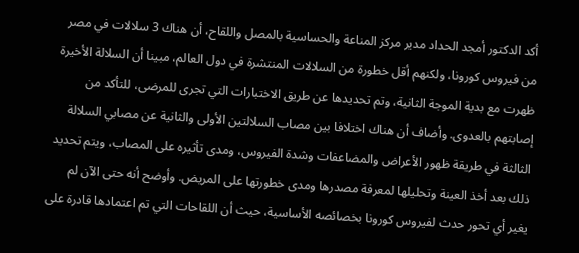أكد الدكتور أمجد الحداد مدير مركز المناعة والحساسية بالمصل واللقاح، أن هناك 3 سلالات في مصر من فيروس كورونا، ولكنهم أقل خطورة من السلالات المنتشرة في دول العالم، مبينا أن السلالة الأخيرة ظهرت مع بدية الموجة الثانية، وتم تحديدها عن طريق الاختبارات التي تجرى للمرضى، للتأكد من إصابتهم بالعدوى. وأضاف أن هناك اختلافا بين مصاب السلالتين الأولى والثانية عن مصابي السلالة الثالثة في طريقة ظهور الأعراض والمضاعفات وشدة الفيروس، ومدى تأثيره على المصاب، ويتم تحديد ذلك بعد أخذ العينة وتحليلها لمعرفة مصدرها ومدى خطورتها على المريض. وأوضح أنه حتى الآن لم يغير أي تحور حدث لفيروس كورونا بخصائصه الأساسية، حيث أن اللقاحات التي تم اعتمادها قادرة على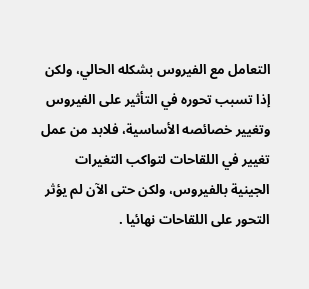التعامل مع الفيروس بشكله الحالي، ولكن إذا تسبب تحوره في التأثير على الفيروس وتغيير خصائصه الأساسية، فلابد من عمل تغيير في اللقاحات لتواكب التغيرات الجينية بالفيروس، ولكن حتى الآن لم يؤثر التحور على اللقاحات نهائيا .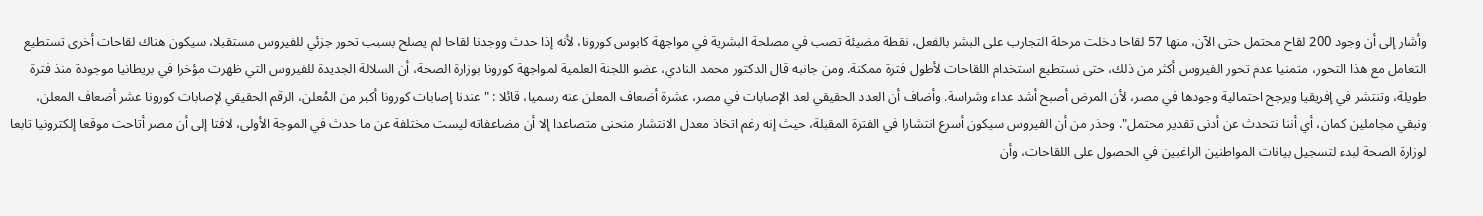وأشار إلى أن وجود 200 لقاح محتمل حتى الآن، منها 57 لقاحا دخلت مرحلة التجارب على البشر بالفعل، نقطة مضيئة تصب في مصلحة البشرية في مواجهة كابوس كورونا، لأنه إذا حدث ووجدنا لقاحا لم يصلح بسبب تحور جزئي للفيروس مستقبلا، سيكون هناك لقاحات أخرى تستطيع التعامل مع هذا التحور، متمنيا عدم تحور الفيروس أكثر من ذلك، حتى نستطيع استخدام اللقاحات لأطول فترة ممكنة. ومن جانبه قال الدكتور محمد النادي، عضو اللجنة العلمية لمواجهة كورونا بوزارة الصحة، أن السلالة الجديدة للفيروس التي ظهرت مؤخرا في بريطانيا موجودة منذ فترة طويلة، وتنتشر في إفريقيا ويرجح احتمالية وجودها في مصر، لأن المرض أصبح أشد عداء وشراسة. وأضاف أن العدد الحقيقي لعد الإصابات في مصر، عشرة أضعاف المعلن عنه رسميا، قائلا : "عندنا إصابات كورونا أكبر من المُعلن، الرقم الحقيقي لإصابات كورونا عشر أضعاف المعلن، ونبقي مجاملين كمان، أي أننا نتحدث عن أدنى تقدير محتمل". وحذر من أن الفيروس سيكون أسرع انتشارا في الفترة المقبلة، حيث إنه رغم اتخاذ معدل الانتشار منحنى متصاعدا إلا أن مضاعفاته ليست مختلفة عن ما حدث في الموجة الأولى، لافتا إلى أن مصر أتاحت موقعا إلكترونيا تابعا لوزارة الصحة لبدء لتسجيل بيانات المواطنين الراغبين في الحصول على اللقاحات، وأن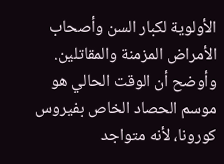الأولوية لكبار السن وأصحاب الأمراض المزمنة والمقاتلين. وأوضح أن الوقت الحالي هو موسم الحصاد الخاص بفيروس كورونا، لأنه متواجد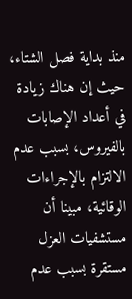منذ بداية فصل الشتاء، حيث إن هناك زيادة في أعداد الإصابات بالفيروس، بسبب عدم الالتزام بالإجراءات الوقائية، مبينا أن مستشفيات العزل مستقرة بسبب عدم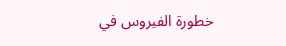خطورة الفيروس في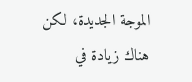الموجة الجديدة، لكن هناك زيادة في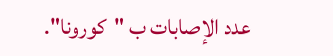عدد الإصابات ب "كورونا".